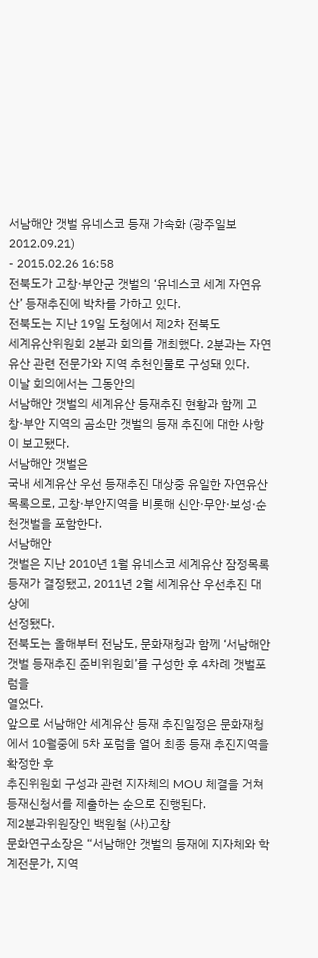서남해안 갯벌 유네스코 등재 가속화 (광주일보 2012.09.21)
- 2015.02.26 16:58
전북도가 고창·부안군 갯벌의 ‘유네스코 세계 자연유산’ 등재추진에 박차를 가하고 있다.
전북도는 지난 19일 도청에서 제2차 전북도
세계유산위원회 2분과 회의를 개최했다. 2분과는 자연유산 관련 전문가와 지역 추천인물로 구성돼 있다.
이날 회의에서는 그동안의
서남해안 갯벌의 세계유산 등재추진 현황과 함께 고창·부안 지역의 곰소만 갯벌의 등재 추진에 대한 사항이 보고됐다.
서남해안 갯벌은
국내 세계유산 우선 등재추진 대상중 유일한 자연유산 목록으로, 고창·부안지역을 비롯해 신안·무안·보성·순천갯벌을 포함한다.
서남해안
갯벌은 지난 2010년 1월 유네스코 세계유산 잠정목록 등재가 결정됐고, 2011년 2월 세계유산 우선추진 대상에
선정됐다.
전북도는 올해부터 전남도, 문화재청과 함께 ‘서남해안 갯벌 등재추진 준비위원회’를 구성한 후 4차례 갯벌포럼을
열었다.
앞으로 서남해안 세계유산 등재 추진일정은 문화재청에서 10월중에 5차 포럼을 열어 최종 등재 추진지역을 확정한 후
추진위원회 구성과 관련 지자체의 MOU 체결을 거쳐 등재신청서를 제출하는 순으로 진행된다.
제2분과위원장인 백원철 (사)고창
문화연구소장은 “서남해안 갯벌의 등재에 지자체와 학계전문가, 지역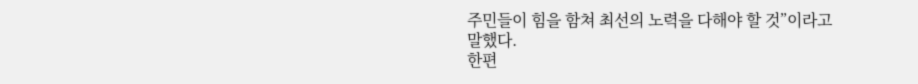주민들이 힘을 함쳐 최선의 노력을 다해야 할 것”이라고
말했다.
한편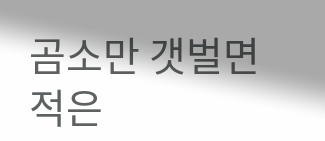곰소만 갯벌면적은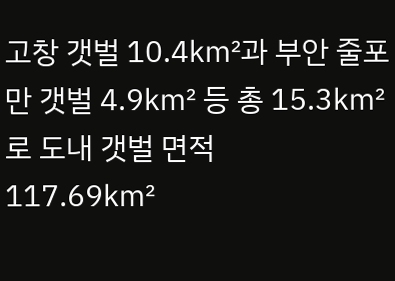고창 갯벌 10.4㎢과 부안 줄포만 갯벌 4.9㎢ 등 총 15.3㎢로 도내 갯벌 면적
117.69㎢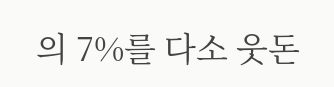의 7%를 다소 웃돈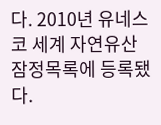다. 2010년 유네스코 세계 자연유산 잠정목록에 등록됐다.